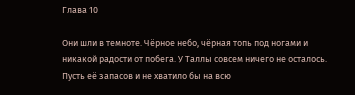Глава 10

Они шли в темноте. Чёрное небо, чёрная топь под ногами и никакой радости от побега. У Таллы совсем ничего не осталось. Пусть её запасов и не хватило бы на всю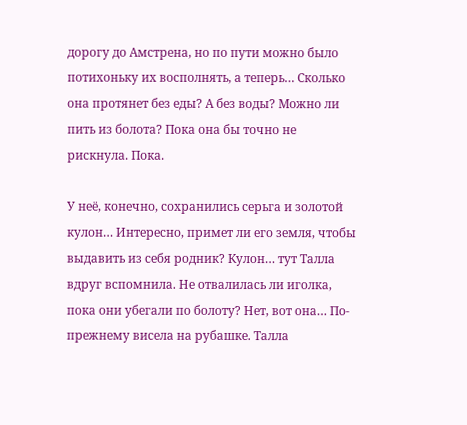дорогу до Амстрена, но по пути можно было потихоньку их восполнять, а теперь… Сколько она протянет без еды? А без воды? Можно ли пить из болота? Пока она бы точно не рискнула. Пока.

У неё, конечно, сохранились серьга и золотой кулон… Интересно, примет ли его земля, чтобы выдавить из себя родник? Кулон… тут Талла вдруг вспомнила. Не отвалилась ли иголка, пока они убегали по болоту? Нет, вот она… По-прежнему висела на рубашке. Талла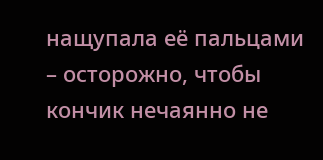нащупала её пальцами – осторожно, чтобы кончик нечаянно не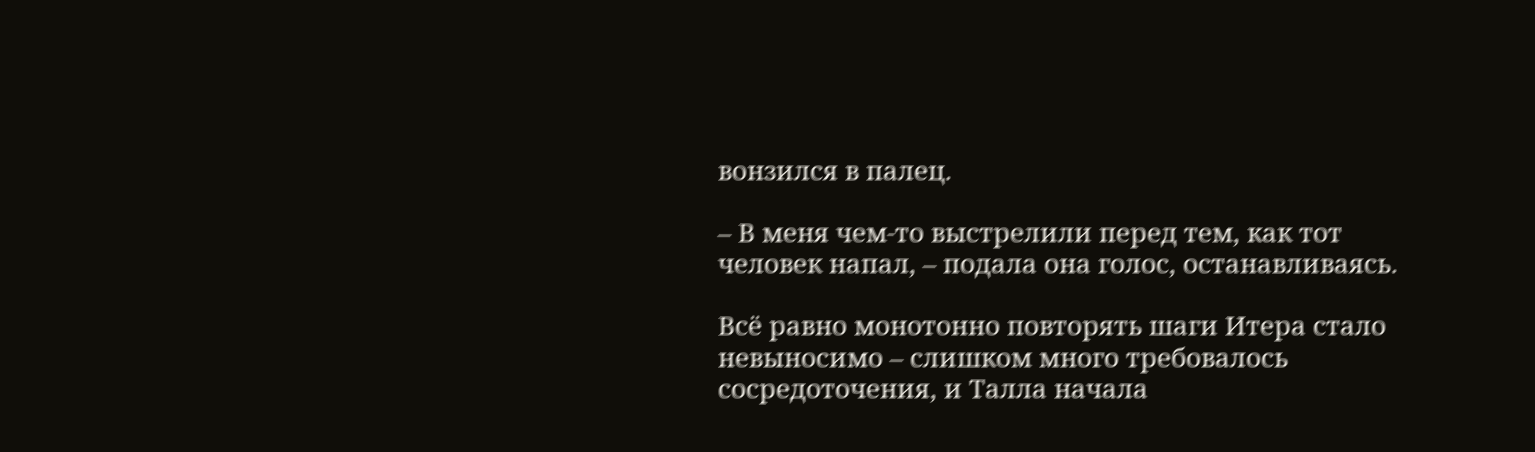вонзился в палец.

– В меня чем-то выстрелили перед тем, как тот человек напал, – подала она голос, останавливаясь.

Всё равно монотонно повторять шаги Итера стало невыносимо – слишком много требовалось сосредоточения, и Талла начала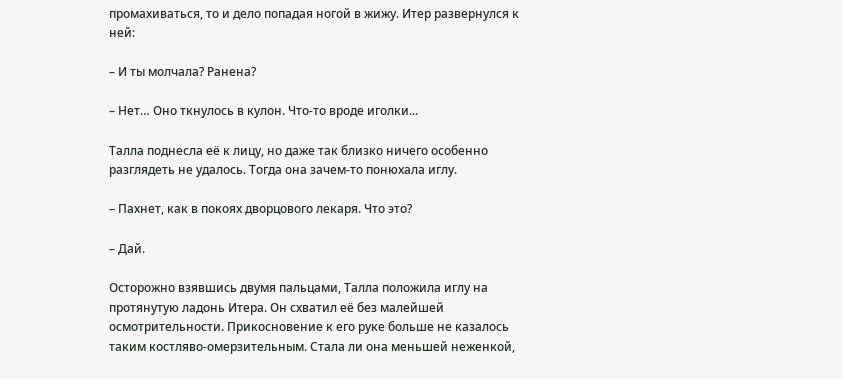промахиваться, то и дело попадая ногой в жижу. Итер развернулся к ней:

– И ты молчала? Ранена?

– Нет… Оно ткнулось в кулон. Что-то вроде иголки...

Талла поднесла её к лицу, но даже так близко ничего особенно разглядеть не удалось. Тогда она зачем-то понюхала иглу.

– Пахнет, как в покоях дворцового лекаря. Что это?

– Дай.

Осторожно взявшись двумя пальцами, Талла положила иглу на протянутую ладонь Итера. Он схватил её без малейшей осмотрительности. Прикосновение к его руке больше не казалось таким костляво-омерзительным. Стала ли она меньшей неженкой,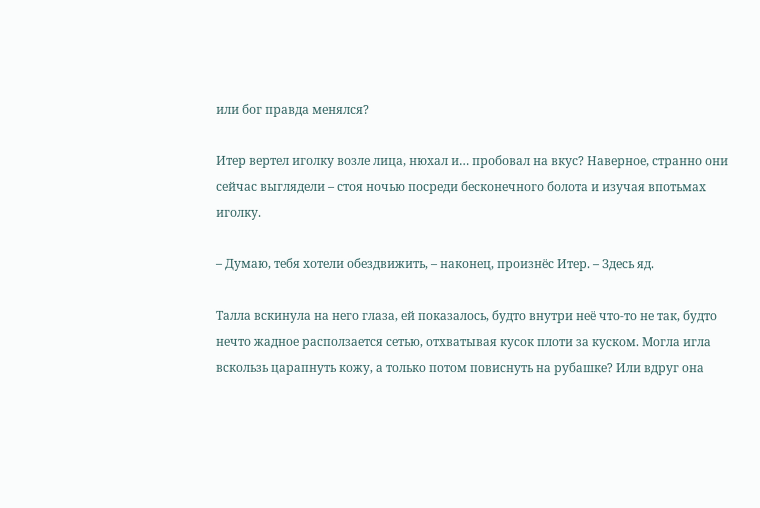или бог правда менялся?

Итер вертел иголку возле лица, нюхал и… пробовал на вкус? Наверное, странно они сейчас выглядели – стоя ночью посреди бесконечного болота и изучая впотьмах иголку.

– Думаю, тебя хотели обездвижить, – наконец, произнёс Итер. – Здесь яд.

Талла вскинула на него глаза, ей показалось, будто внутри неё что-то не так, будто нечто жадное расползается сетью, отхватывая кусок плоти за куском. Могла игла вскользь царапнуть кожу, а только потом повиснуть на рубашке? Или вдруг она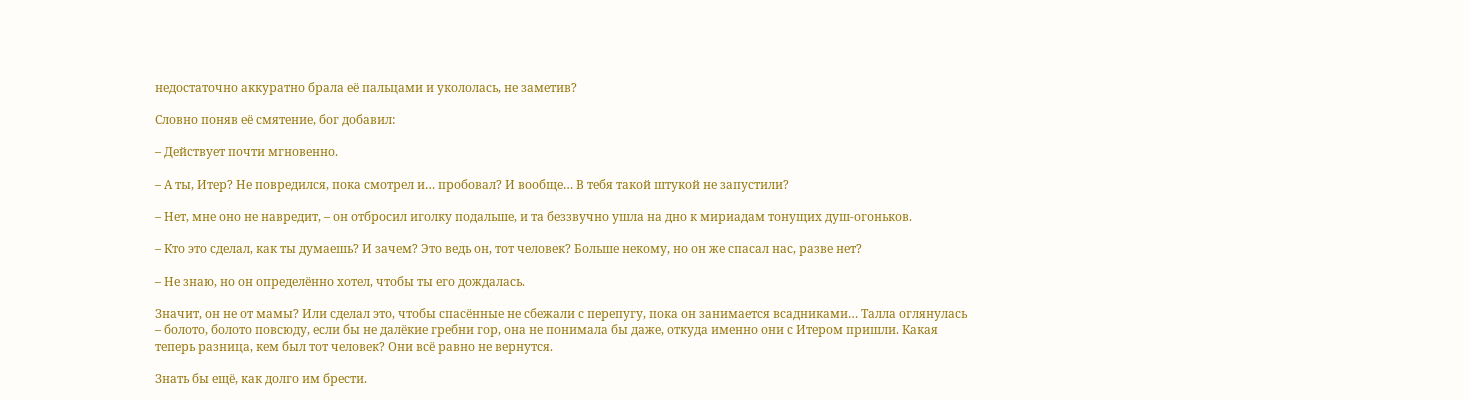недостаточно аккуратно брала её пальцами и укололась, не заметив?

Словно поняв её смятение, бог добавил:

– Действует почти мгновенно.

– А ты, Итер? Не повредился, пока смотрел и… пробовал? И вообще… В тебя такой штукой не запустили?

– Нет, мне оно не навредит, – он отбросил иголку подальше, и та беззвучно ушла на дно к мириадам тонущих душ-огоньков.

– Кто это сделал, как ты думаешь? И зачем? Это ведь он, тот человек? Больше некому, но он же спасал нас, разве нет?

– Не знаю, но он определённо хотел, чтобы ты его дождалась.

Значит, он не от мамы? Или сделал это, чтобы спасённые не сбежали с перепугу, пока он занимается всадниками… Талла оглянулась – болото, болото повсюду, если бы не далёкие гребни гор, она не понимала бы даже, откуда именно они с Итером пришли. Какая теперь разница, кем был тот человек? Они всё равно не вернутся.

Знать бы ещё, как долго им брести.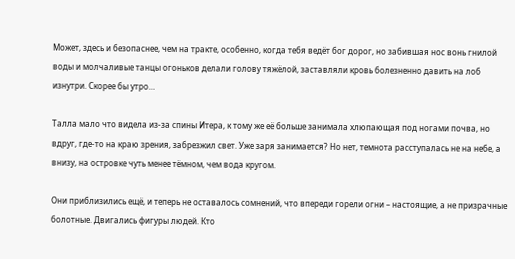Может, здесь и безопаснее, чем на тракте, особенно, когда тебя ведёт бог дорог, но забившая нос вонь гнилой воды и молчаливые танцы огоньков делали голову тяжёлой, заставляли кровь болезненно давить на лоб изнутри. Скорее бы утро…

Талла мало что видела из-за спины Итера, к тому же её больше занимала хлюпающая под ногами почва, но вдруг, где-то на краю зрения, забрезжил свет. Уже заря занимается? Но нет, темнота расступалась не на небе, а внизу, на островке чуть менее тёмном, чем вода кругом.

Они приблизились ещё, и теперь не оставалось сомнений, что впереди горели огни – настоящие, а не призрачные болотные. Двигались фигуры людей. Кто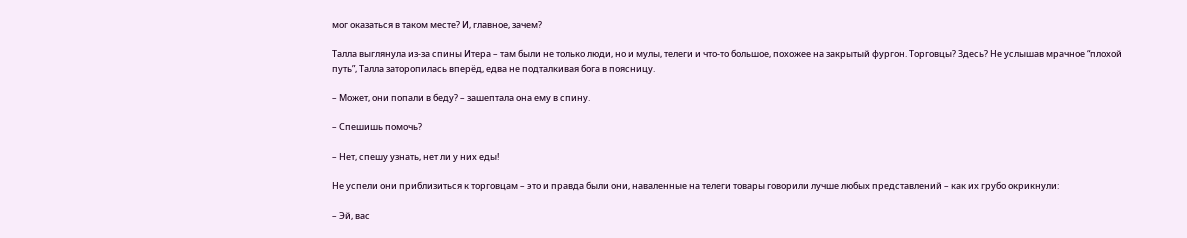мог оказаться в таком месте? И, главное, зачем?

Талла выглянула из-за спины Итера – там были не только люди, но и мулы, телеги и что-то большое, похожее на закрытый фургон. Торговцы? Здесь? Не услышав мрачное “плохой путь”, Талла заторопилась вперёд, едва не подталкивая бога в поясницу.

– Может, они попали в беду? – зашептала она ему в спину.

– Спешишь помочь?

– Нет, спешу узнать, нет ли у них еды!

Не успели они приблизиться к торговцам – это и правда были они, наваленные на телеги товары говорили лучше любых представлений – как их грубо окрикнули:

– Эй, вас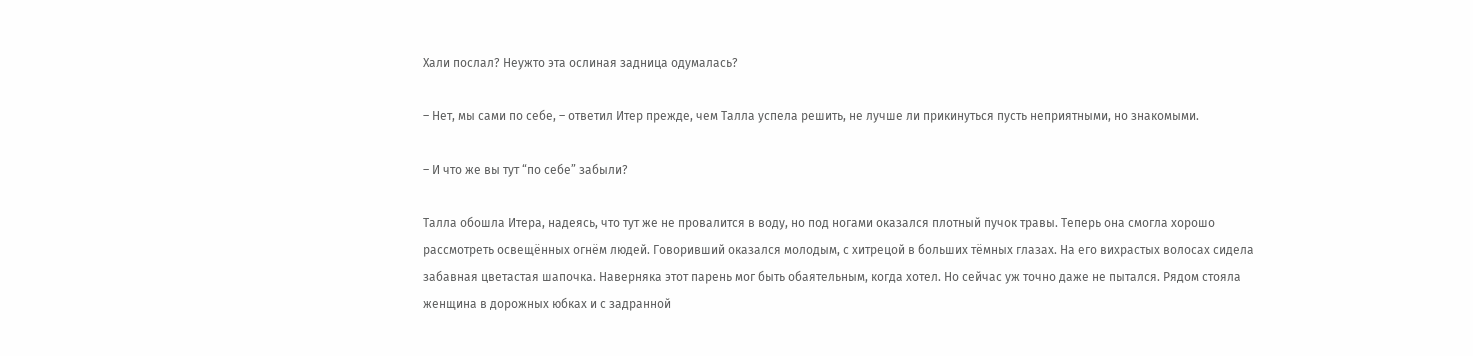Хали послал? Неужто эта ослиная задница одумалась?

– Нет, мы сами по себе, – ответил Итер прежде, чем Талла успела решить, не лучше ли прикинуться пусть неприятными, но знакомыми.

– И что же вы тут “по себе” забыли?

Талла обошла Итера, надеясь, что тут же не провалится в воду, но под ногами оказался плотный пучок травы. Теперь она смогла хорошо рассмотреть освещённых огнём людей. Говоривший оказался молодым, с хитрецой в больших тёмных глазах. На его вихрастых волосах сидела забавная цветастая шапочка. Наверняка этот парень мог быть обаятельным, когда хотел. Но сейчас уж точно даже не пытался. Рядом стояла женщина в дорожных юбках и с задранной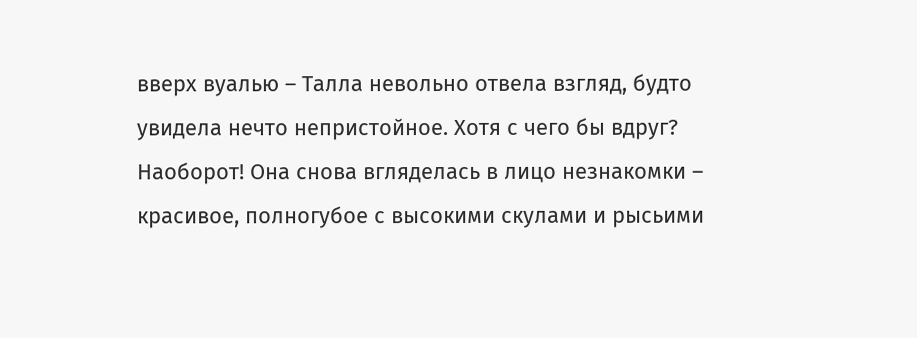вверх вуалью – Талла невольно отвела взгляд, будто увидела нечто непристойное. Хотя с чего бы вдруг? Наоборот! Она снова вгляделась в лицо незнакомки – красивое, полногубое с высокими скулами и рысьими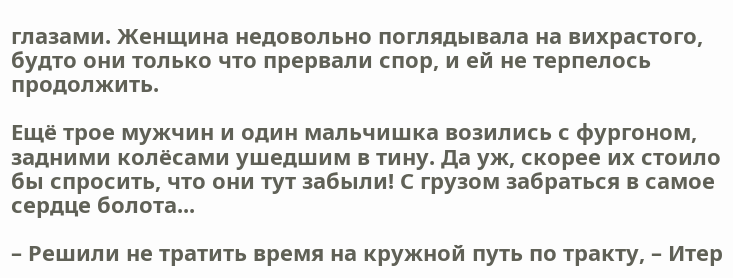глазами. Женщина недовольно поглядывала на вихрастого, будто они только что прервали спор, и ей не терпелось продолжить.

Ещё трое мужчин и один мальчишка возились с фургоном, задними колёсами ушедшим в тину. Да уж, скорее их стоило бы спросить, что они тут забыли! С грузом забраться в самое сердце болота...

– Решили не тратить время на кружной путь по тракту, – Итер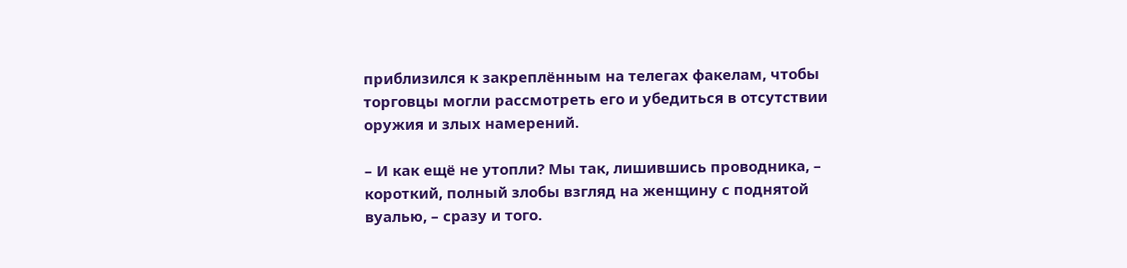приблизился к закреплённым на телегах факелам, чтобы торговцы могли рассмотреть его и убедиться в отсутствии оружия и злых намерений.

– И как ещё не утопли? Мы так, лишившись проводника, – короткий, полный злобы взгляд на женщину с поднятой вуалью, – сразу и того.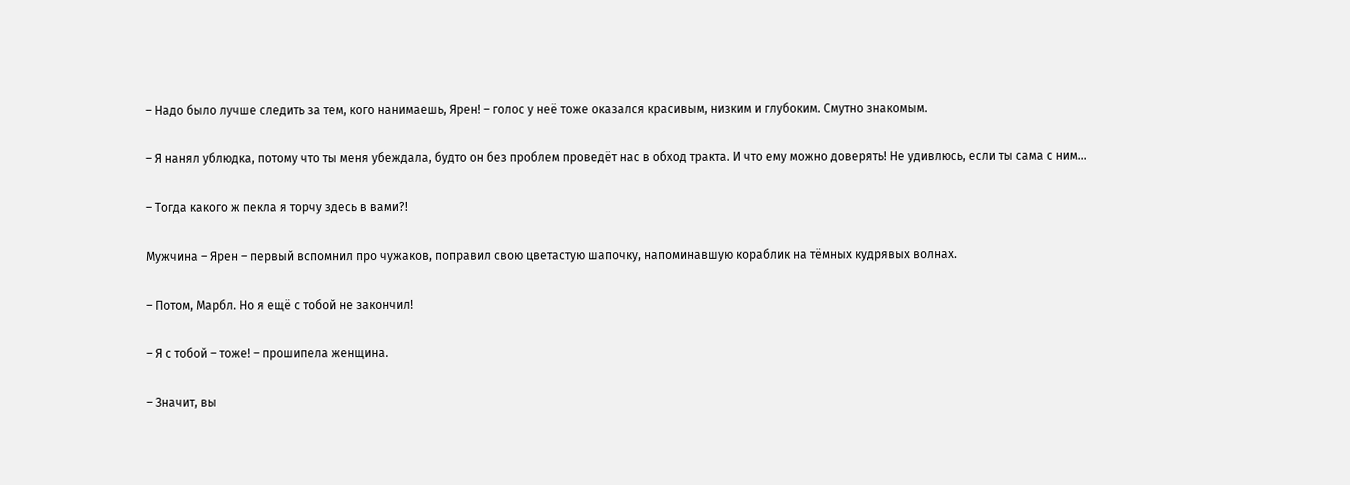– Надо было лучше следить за тем, кого нанимаешь, Ярен! – голос у неё тоже оказался красивым, низким и глубоким. Смутно знакомым.

– Я нанял ублюдка, потому что ты меня убеждала, будто он без проблем проведёт нас в обход тракта. И что ему можно доверять! Не удивлюсь, если ты сама с ним...

– Тогда какого ж пекла я торчу здесь в вами?!

Мужчина – Ярен – первый вспомнил про чужаков, поправил свою цветастую шапочку, напоминавшую кораблик на тёмных кудрявых волнах.

– Потом, Марбл. Но я ещё с тобой не закончил!

– Я с тобой – тоже! – прошипела женщина.

– Значит, вы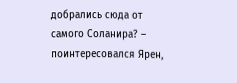добрались сюда от самого Соланира? – поинтересовался Ярен,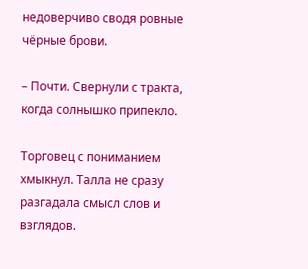недоверчиво сводя ровные чёрные брови.

– Почти. Свернули с тракта, когда солнышко припекло.

Торговец с пониманием хмыкнул. Талла не сразу разгадала смысл слов и взглядов.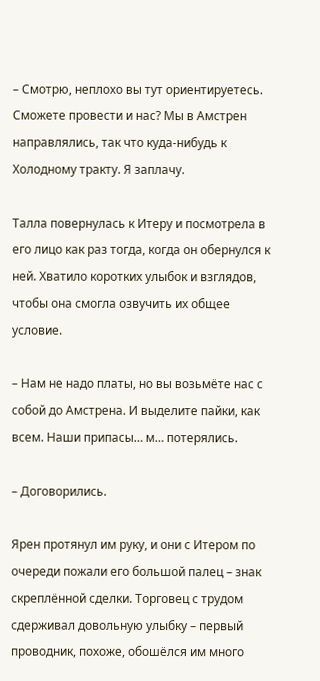– Смотрю, неплохо вы тут ориентируетесь. Сможете провести и нас? Мы в Амстрен направлялись, так что куда-нибудь к Холодному тракту. Я заплачу.

Талла повернулась к Итеру и посмотрела в его лицо как раз тогда, когда он обернулся к ней. Хватило коротких улыбок и взглядов, чтобы она смогла озвучить их общее условие.

– Нам не надо платы, но вы возьмёте нас с собой до Амстрена. И выделите пайки, как всем. Наши припасы… м… потерялись.

– Договорились.

Ярен протянул им руку, и они с Итером по очереди пожали его большой палец – знак скреплённой сделки. Торговец с трудом сдерживал довольную улыбку – первый проводник, похоже, обошёлся им много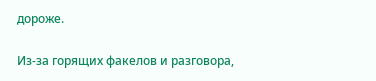дороже.

Из-за горящих факелов и разговора,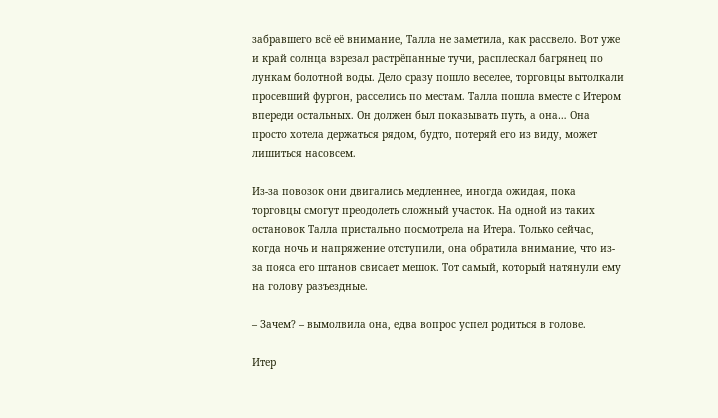забравшего всё её внимание, Талла не заметила, как рассвело. Вот уже и край солнца взрезал растрёпанные тучи, расплескал багрянец по лункам болотной воды. Дело сразу пошло веселее, торговцы вытолкали просевший фургон, расселись по местам. Талла пошла вместе с Итером впереди остальных. Он должен был показывать путь, а она… Она просто хотела держаться рядом, будто, потеряй его из виду, может лишиться насовсем.

Из-за повозок они двигались медленнее, иногда ожидая, пока торговцы смогут преодолеть сложный участок. На одной из таких остановок Талла пристально посмотрела на Итера. Только сейчас, когда ночь и напряжение отступили, она обратила внимание, что из-за пояса его штанов свисает мешок. Тот самый, который натянули ему на голову разъездные.

– Зачем? – вымолвила она, едва вопрос успел родиться в голове.

Итер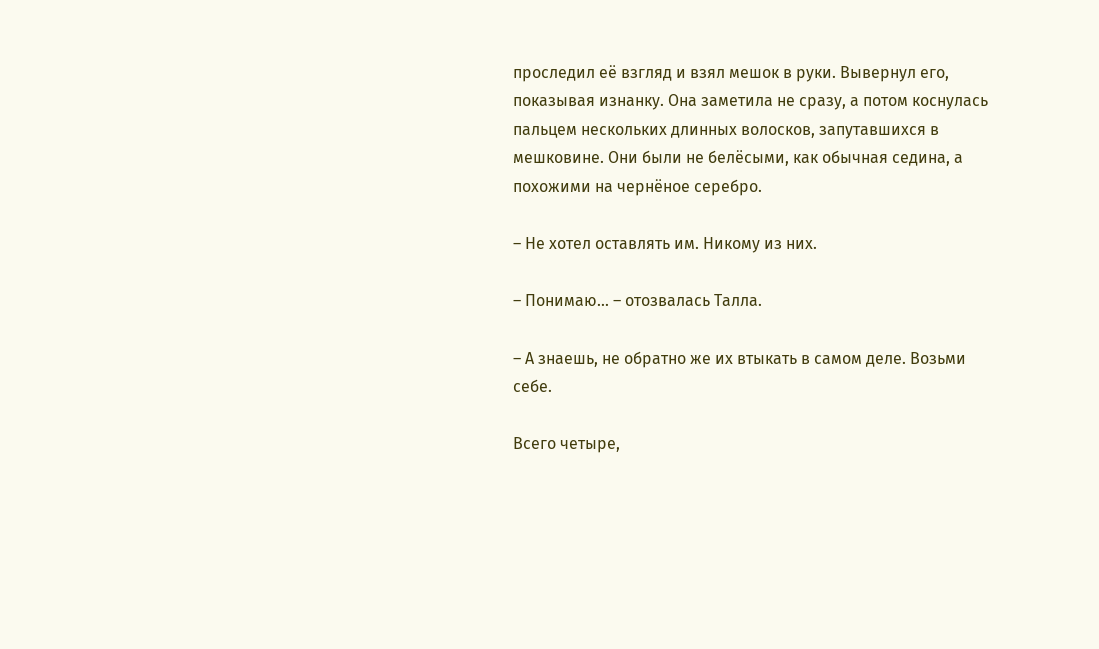проследил её взгляд и взял мешок в руки. Вывернул его, показывая изнанку. Она заметила не сразу, а потом коснулась пальцем нескольких длинных волосков, запутавшихся в мешковине. Они были не белёсыми, как обычная седина, а похожими на чернёное серебро.

– Не хотел оставлять им. Никому из них.

– Понимаю... – отозвалась Талла.

– А знаешь, не обратно же их втыкать в самом деле. Возьми себе.

Всего четыре,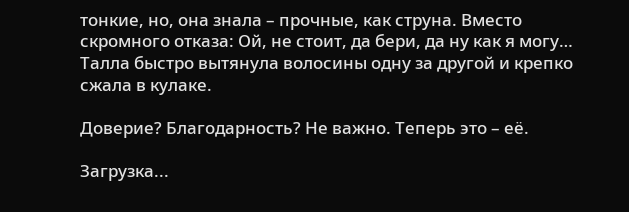тонкие, но, она знала – прочные, как струна. Вместо скромного отказа: Ой, не стоит, да бери, да ну как я могу… Талла быстро вытянула волосины одну за другой и крепко сжала в кулаке.

Доверие? Благодарность? Не важно. Теперь это – её.

Загрузка...